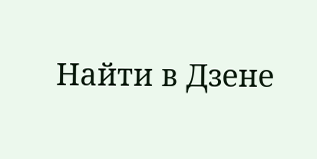Найти в Дзене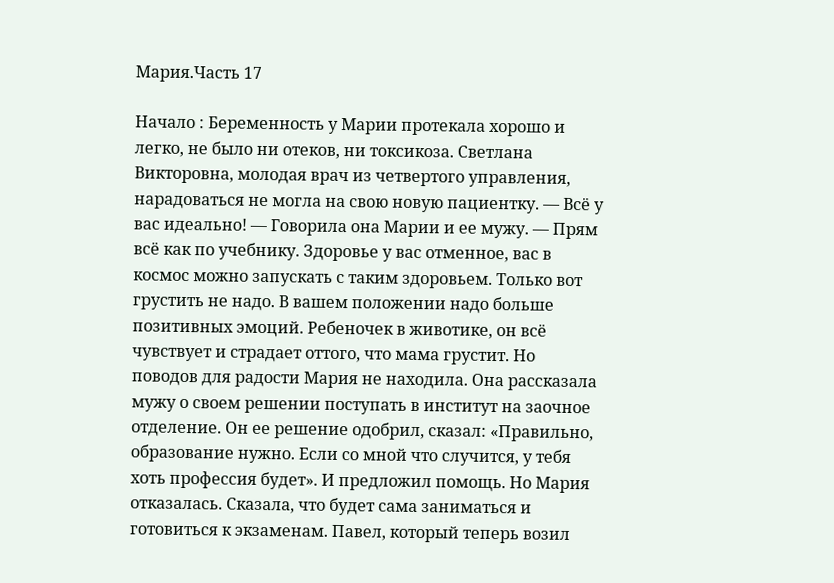Мария.Часть 17

Начало : Беременность у Марии протекала хорошо и легко, не было ни отеков, ни токсикоза. Светлана Викторовна, молодая врач из четвертого управления, нарадоваться не могла на свою новую пациентку. — Всё у вас идеально! — Говорила она Марии и ее мужу. — Прям всё как по учебнику. Здоровье у вас отменное, вас в космос можно запускать с таким здоровьем. Только вот грустить не надо. В вашем положении надо больше позитивных эмоций. Ребеночек в животике, он всё чувствует и страдает оттого, что мама грустит. Но поводов для радости Мария не находила. Она рассказала мужу о своем решении поступать в институт на заочное отделение. Он ее решение одобрил, сказал: «Правильно, образование нужно. Если со мной что случится, у тебя хоть профессия будет». И предложил помощь. Но Мария отказалась. Сказала, что будет сама заниматься и готовиться к экзаменам. Павел, который теперь возил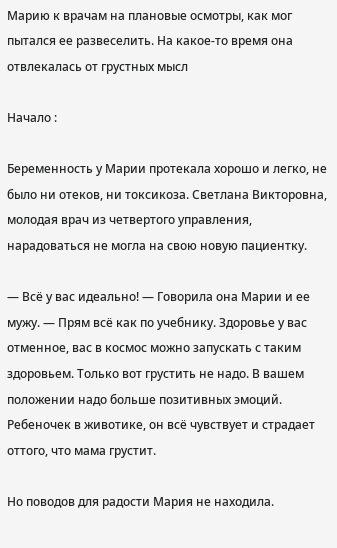Марию к врачам на плановые осмотры, как мог пытался ее развеселить. На какое-то время она отвлекалась от грустных мысл

Начало :

Беременность у Марии протекала хорошо и легко, не было ни отеков, ни токсикоза. Светлана Викторовна, молодая врач из четвертого управления, нарадоваться не могла на свою новую пациентку.

— Всё у вас идеально! — Говорила она Марии и ее мужу. — Прям всё как по учебнику. Здоровье у вас отменное, вас в космос можно запускать с таким здоровьем. Только вот грустить не надо. В вашем положении надо больше позитивных эмоций. Ребеночек в животике, он всё чувствует и страдает оттого, что мама грустит.

Но поводов для радости Мария не находила.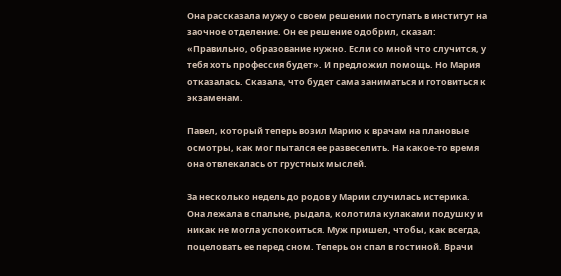Она рассказала мужу о своем решении поступать в институт на заочное отделение. Он ее решение одобрил, сказал: «Правильно, образование нужно. Если со мной что случится, у тебя хоть профессия будет». И предложил помощь. Но Мария отказалась. Сказала, что будет сама заниматься и готовиться к экзаменам.

Павел, который теперь возил Марию к врачам на плановые осмотры, как мог пытался ее развеселить. На какое-то время она отвлекалась от грустных мыслей.

За несколько недель до родов у Марии случилась истерика. Она лежала в спальне, рыдала, колотила кулаками подушку и никак не могла успокоиться. Муж пришел, чтобы, как всегда, поцеловать ее перед сном. Теперь он спал в гостиной. Врачи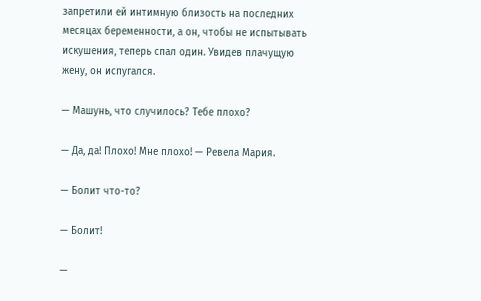запретили ей интимную близость на последних месяцах беременности, а он, чтобы не испытывать искушения, теперь спал один. Увидев плачущую жену, он испугался.

— Машунь, что случилось? Тебе плохо?

— Да, да! Плохо! Мне плохо! — Ревела Мария.

— Болит что-то?

— Болит!

—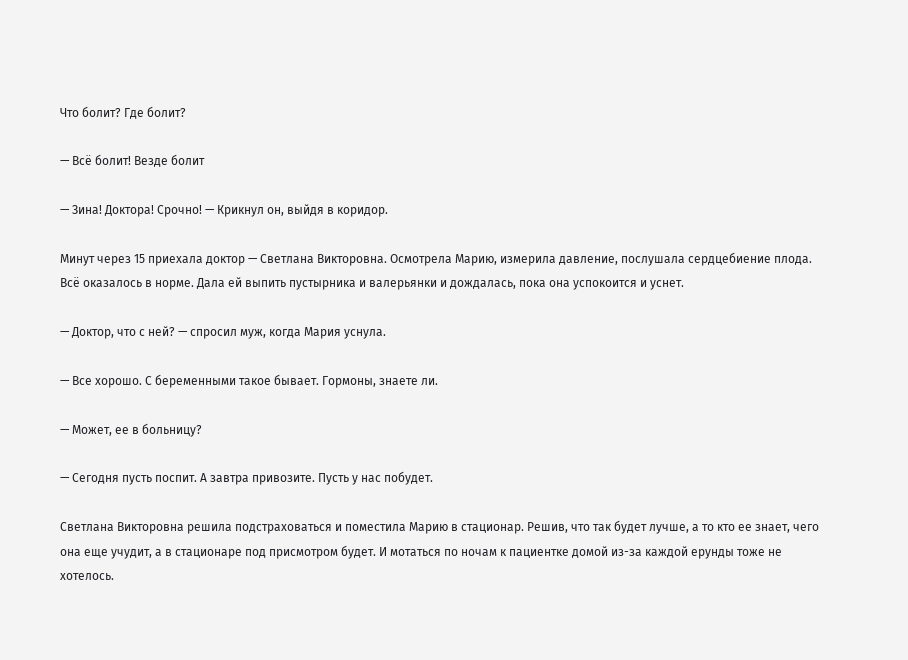Что болит? Где болит?

— Всё болит! Везде болит

— Зина! Доктора! Срочно! — Крикнул он, выйдя в коридор.

Минут через 15 приехала доктор — Светлана Викторовна. Осмотрела Марию, измерила давление, послушала сердцебиение плода. Всё оказалось в норме. Дала ей выпить пустырника и валерьянки и дождалась, пока она успокоится и уснет.

— Доктор, что с ней? — спросил муж, когда Мария уснула.

— Все хорошо. С беременными такое бывает. Гормоны, знаете ли.

— Может, ее в больницу?

— Сегодня пусть поспит. А завтра привозите. Пусть у нас побудет.

Светлана Викторовна решила подстраховаться и поместила Марию в стационар. Решив, что так будет лучше, а то кто ее знает, чего она еще учудит, а в стационаре под присмотром будет. И мотаться по ночам к пациентке домой из-за каждой ерунды тоже не хотелось.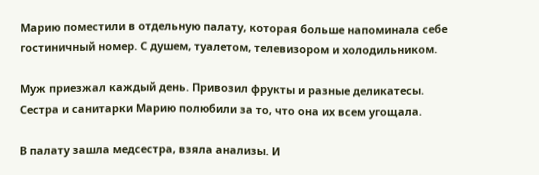Марию поместили в отдельную палату, которая больше напоминала себе гостиничный номер. С душем, туалетом, телевизором и холодильником.

Муж приезжал каждый день. Привозил фрукты и разные деликатесы. Сестра и санитарки Марию полюбили за то, что она их всем угощала.

В палату зашла медсестра, взяла анализы. И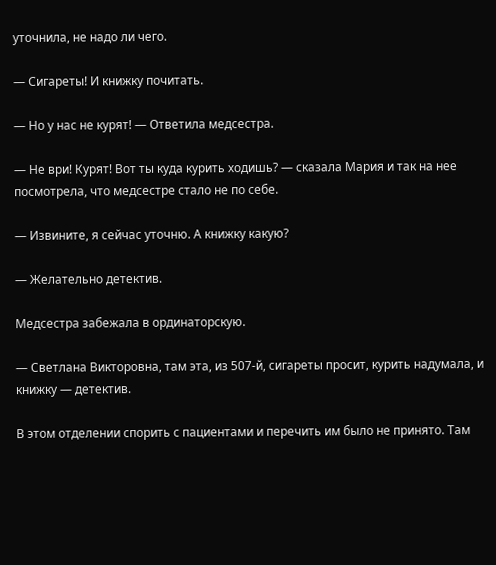уточнила, не надо ли чего.

— Сигареты! И книжку почитать.

— Но у нас не курят! — Ответила медсестра.

— Не ври! Курят! Вот ты куда курить ходишь? — сказала Мария и так на нее посмотрела, что медсестре стало не по себе.

— Извините, я сейчас уточню. А книжку какую?

— Желательно детектив.

Медсестра забежала в ординаторскую.

— Светлана Викторовна, там эта, из 507-й, сигареты просит, курить надумала, и книжку — детектив.

В этом отделении спорить с пациентами и перечить им было не принято. Там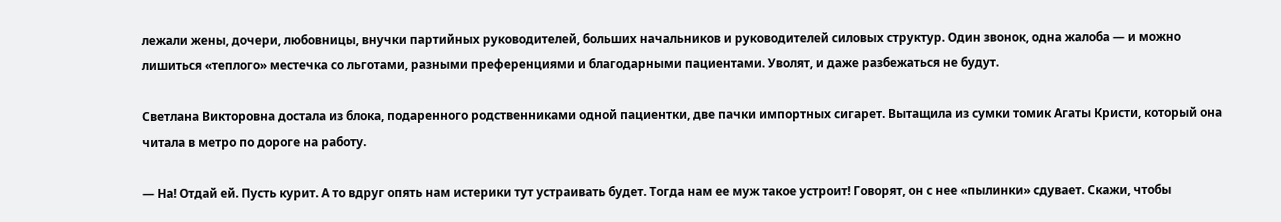лежали жены, дочери, любовницы, внучки партийных руководителей, больших начальников и руководителей силовых структур. Один звонок, одна жалоба — и можно лишиться «теплого» местечка со льготами, разными преференциями и благодарными пациентами. Уволят, и даже разбежаться не будут.

Светлана Викторовна достала из блока, подаренного родственниками одной пациентки, две пачки импортных сигарет. Вытащила из сумки томик Агаты Кристи, который она читала в метро по дороге на работу.

— На! Отдай ей. Пусть курит. А то вдруг опять нам истерики тут устраивать будет. Тогда нам ее муж такое устроит! Говорят, он с нее «пылинки» сдувает. Скажи, чтобы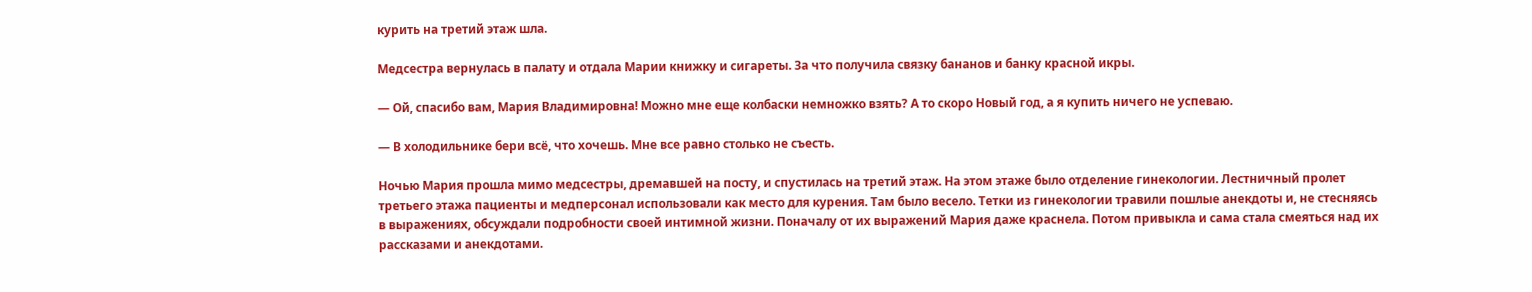курить на третий этаж шла.

Медсестра вернулась в палату и отдала Марии книжку и сигареты. За что получила связку бананов и банку красной икры.

— Ой, спасибо вам, Мария Владимировна! Можно мне еще колбаски немножко взять? А то скоро Новый год, а я купить ничего не успеваю.

— В холодильнике бери всё, что хочешь. Мне все равно столько не съесть.

Ночью Мария прошла мимо медсестры, дремавшей на посту, и спустилась на третий этаж. На этом этаже было отделение гинекологии. Лестничный пролет третьего этажа пациенты и медперсонал использовали как место для курения. Там было весело. Тетки из гинекологии травили пошлые анекдоты и, не стесняясь в выражениях, обсуждали подробности своей интимной жизни. Поначалу от их выражений Мария даже краснела. Потом привыкла и сама стала смеяться над их рассказами и анекдотами.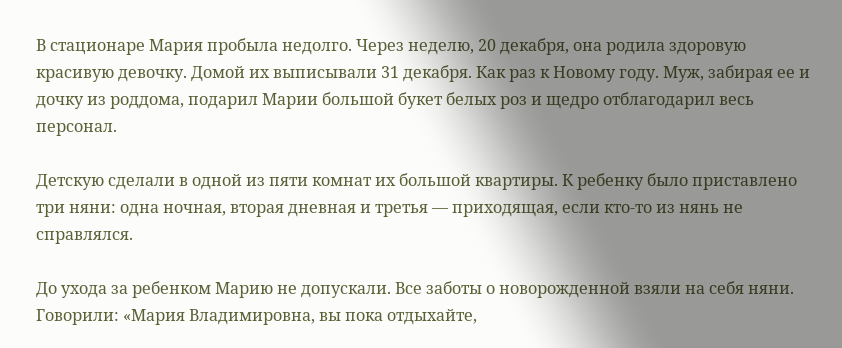В стационаре Мария пробыла недолго. Через неделю, 20 декабря, она родила здоровую красивую девочку. Домой их выписывали 31 декабря. Как раз к Новому году. Муж, забирая ее и дочку из роддома, подарил Марии большой букет белых роз и щедро отблагодарил весь персонал.

Детскую сделали в одной из пяти комнат их большой квартиры. К ребенку было приставлено три няни: одна ночная, вторая дневная и третья — приходящая, если кто-то из нянь не справлялся.

До ухода за ребенком Марию не допускали. Все заботы о новорожденной взяли на себя няни. Говорили: «Мария Владимировна, вы пока отдыхайте,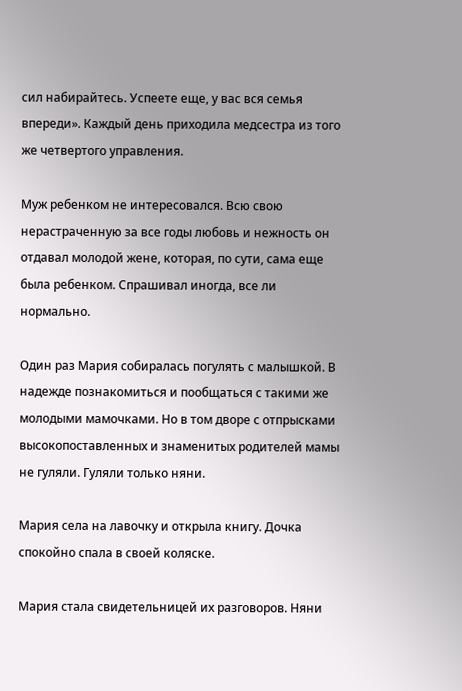сил набирайтесь. Успеете еще, у вас вся семья впереди». Каждый день приходила медсестра из того же четвертого управления.

Муж ребенком не интересовался. Всю свою нерастраченную за все годы любовь и нежность он отдавал молодой жене, которая, по сути, сама еще была ребенком. Спрашивал иногда, все ли нормально.

Один раз Мария собиралась погулять с малышкой. В надежде познакомиться и пообщаться с такими же молодыми мамочками. Но в том дворе с отпрысками высокопоставленных и знаменитых родителей мамы не гуляли. Гуляли только няни.

Мария села на лавочку и открыла книгу. Дочка спокойно спала в своей коляске.

Мария стала свидетельницей их разговоров. Няни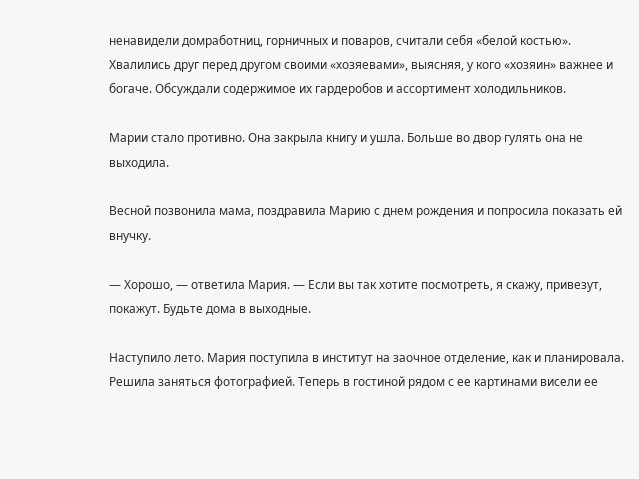ненавидели домработниц, горничных и поваров, считали себя «белой костью». Хвалились друг перед другом своими «хозяевами», выясняя, у кого «хозяин» важнее и богаче. Обсуждали содержимое их гардеробов и ассортимент холодильников.

Марии стало противно. Она закрыла книгу и ушла. Больше во двор гулять она не выходила.

Весной позвонила мама, поздравила Марию с днем рождения и попросила показать ей внучку.

— Хорошо, — ответила Мария. — Если вы так хотите посмотреть, я скажу, привезут, покажут. Будьте дома в выходные.

Наступило лето. Мария поступила в институт на заочное отделение, как и планировала. Решила заняться фотографией. Теперь в гостиной рядом с ее картинами висели ее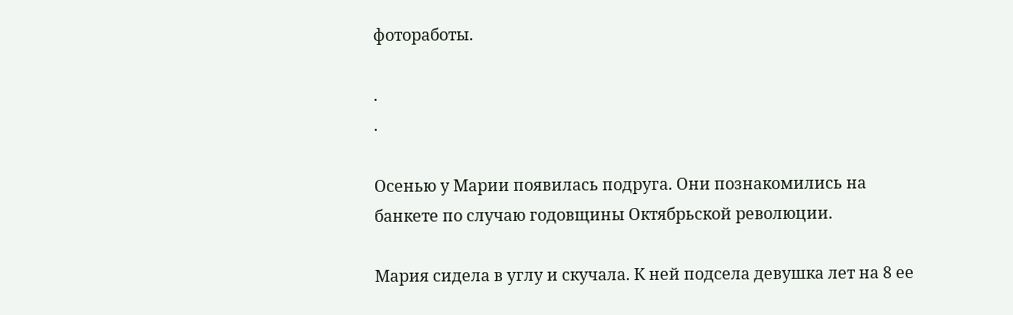фотоработы.

.
.

Осенью у Марии появилась подруга. Они познакомились на банкете по случаю годовщины Октябрьской революции.

Мария сидела в углу и скучала. К ней подсела девушка лет на 8 ее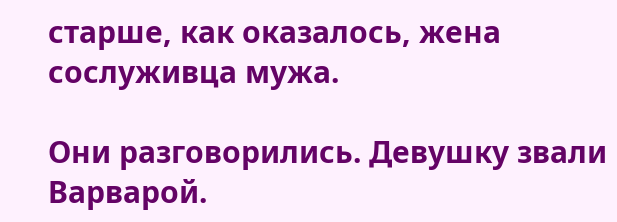старше, как оказалось, жена сослуживца мужа.

Они разговорились. Девушку звали Варварой.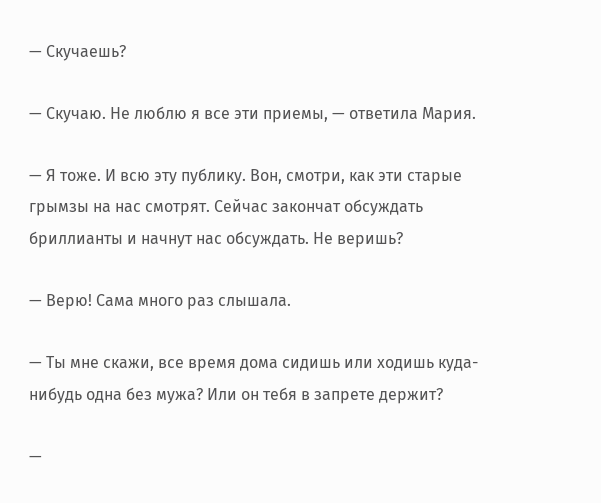— Скучаешь?

— Скучаю. Не люблю я все эти приемы, — ответила Мария.

— Я тоже. И всю эту публику. Вон, смотри, как эти старые грымзы на нас смотрят. Сейчас закончат обсуждать бриллианты и начнут нас обсуждать. Не веришь?

— Верю! Сама много раз слышала.

— Ты мне скажи, все время дома сидишь или ходишь куда-нибудь одна без мужа? Или он тебя в запрете держит?

—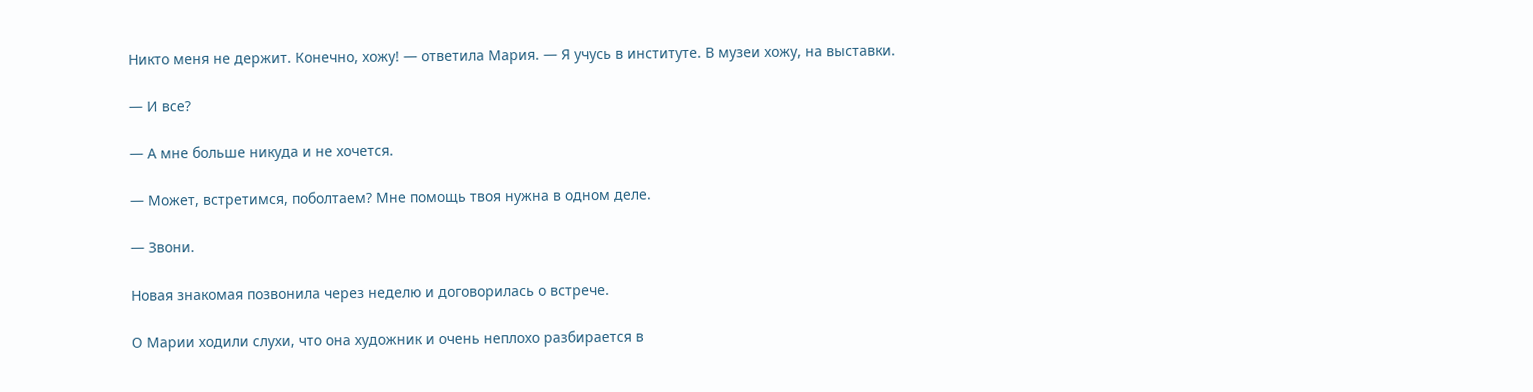Никто меня не держит. Конечно, хожу! — ответила Мария. — Я учусь в институте. В музеи хожу, на выставки.

— И все?

— А мне больше никуда и не хочется.

— Может, встретимся, поболтаем? Мне помощь твоя нужна в одном деле.

— Звони.

Новая знакомая позвонила через неделю и договорилась о встрече.

О Марии ходили слухи, что она художник и очень неплохо разбирается в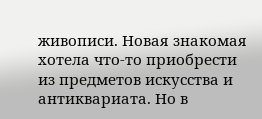живописи. Новая знакомая хотела что-то приобрести из предметов искусства и антиквариата. Но в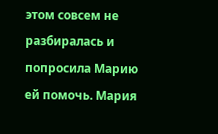этом совсем не разбиралась и попросила Марию ей помочь. Мария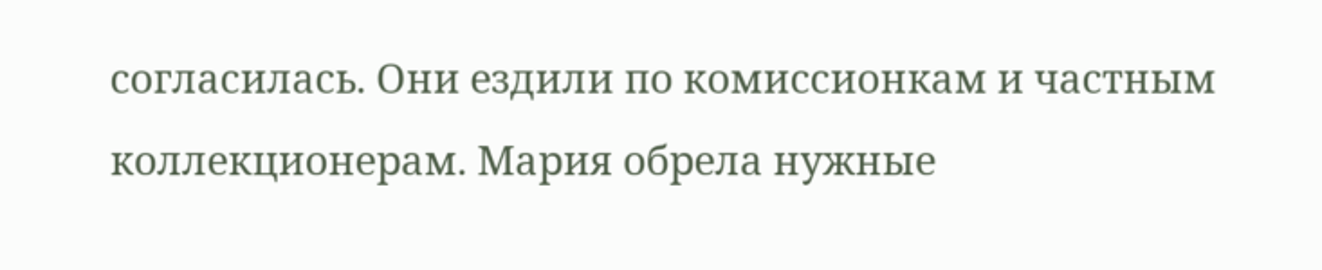согласилась. Они ездили по комиссионкам и частным коллекционерам. Мария обрела нужные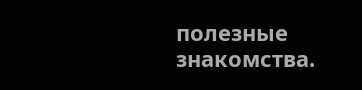полезные знакомства.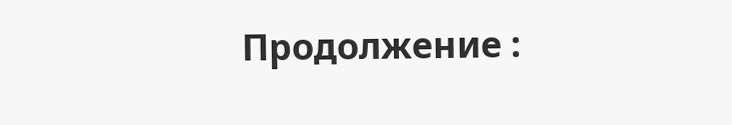Продолжение :